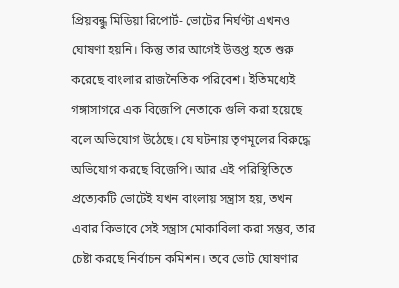প্রিয়বন্ধু মিডিয়া রিপোর্ট- ভোটের নির্ঘণ্টা এখনও ঘোষণা হয়নি। কিন্তু তার আগেই উত্তপ্ত হতে শুরু করেছে বাংলার রাজনৈতিক পরিবেশ। ইতিমধ্যেই গঙ্গাসাগরে এক বিজেপি নেতাকে গুলি করা হয়েছে বলে অভিযোগ উঠেছে। যে ঘটনায় তৃণমূলের বিরুদ্ধে অভিযোগ করছে বিজেপি। আর এই পরিস্থিতিতে প্রত্যেকটি ভোটেই যখন বাংলায় সন্ত্রাস হয়, তখন এবার কিভাবে সেই সন্ত্রাস মোকাবিলা করা সম্ভব, তার চেষ্টা করছে নির্বাচন কমিশন। তবে ভোট ঘোষণার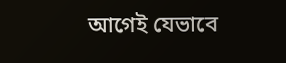আগেই যেভাবে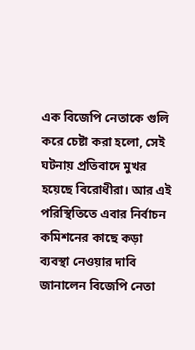এক বিজেপি নেতাকে গুলি করে চেষ্টা করা হলো, সেই ঘটনায় প্রতিবাদে মুখর হয়েছে বিরোধীরা। আর এই পরিস্থিতিতে এবার নির্বাচন কমিশনের কাছে কড়া ব্যবস্থা নেওয়ার দাবি জানালেন বিজেপি নেতা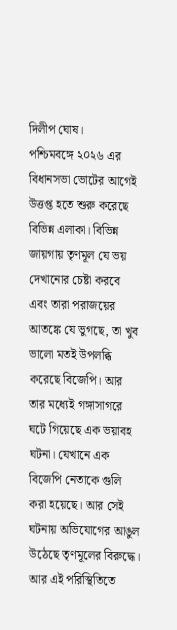দিলীপ ঘোষ।
পশ্চিমবঙ্গে ২০২৬ এর বিধানসভা ভোটের আগেই উত্তপ্ত হতে শুরু করেছে বিভিন্ন এলাকা। বিভিন্ন জায়গায় তৃণমূল যে ভয় দেখানোর চেষ্টা করবে এবং তারা পরাজয়ের আতঙ্কে যে ভুগছে, তা খুব ভালো মতই উপলব্ধি করেছে বিজেপি। আর তার মধ্যেই গঙ্গাসাগরে ঘটে গিয়েছে এক ভয়াবহ ঘটনা। যেখানে এক বিজেপি নেতাকে গুলি করা হয়েছে। আর সেই ঘটনায় অভিযোগের আঙুল উঠেছে তৃণমূলের বিরুদ্ধে। আর এই পরিস্থিতিতে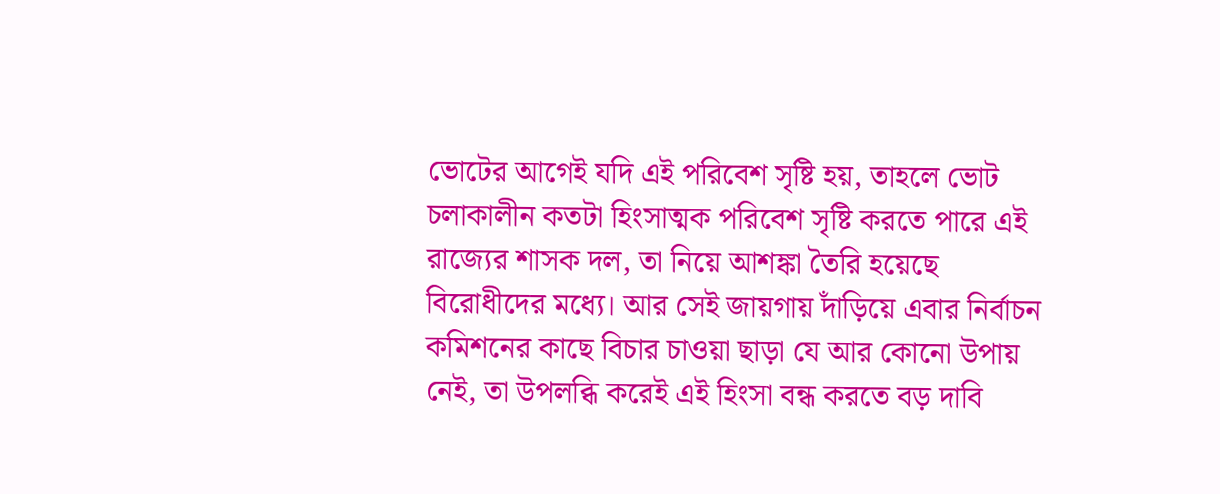ভোটের আগেই যদি এই পরিবেশ সৃষ্টি হয়, তাহলে ভোট চলাকালীন কতটা হিংসাত্মক পরিবেশ সৃষ্টি করতে পারে এই রাজ্যের শাসক দল, তা নিয়ে আশঙ্কা তৈরি হয়েছে বিরোধীদের মধ্যে। আর সেই জায়গায় দাঁড়িয়ে এবার নির্বাচন কমিশনের কাছে বিচার চাওয়া ছাড়া যে আর কোনো উপায় নেই, তা উপলব্ধি করেই এই হিংসা বন্ধ করতে বড় দাবি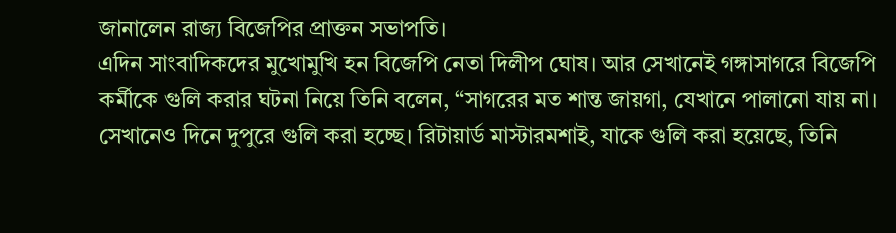জানালেন রাজ্য বিজেপির প্রাক্তন সভাপতি।
এদিন সাংবাদিকদের মুখোমুখি হন বিজেপি নেতা দিলীপ ঘোষ। আর সেখানেই গঙ্গাসাগরে বিজেপি কর্মীকে গুলি করার ঘটনা নিয়ে তিনি বলেন, “সাগরের মত শান্ত জায়গা, যেখানে পালানো যায় না। সেখানেও দিনে দুপুরে গুলি করা হচ্ছে। রিটায়ার্ড মাস্টারমশাই, যাকে গুলি করা হয়েছে, তিনি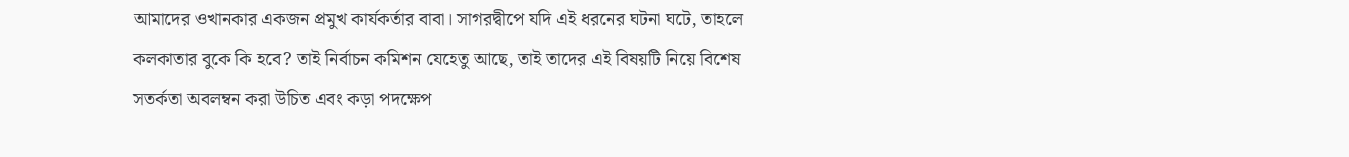আমাদের ওখানকার একজন প্রমুখ কার্যকর্তার বাবা। সাগরদ্বীপে যদি এই ধরনের ঘটনা ঘটে, তাহলে কলকাতার বুকে কি হবে? তাই নির্বাচন কমিশন যেহেতু আছে, তাই তাদের এই বিষয়টি নিয়ে বিশেষ সতর্কতা অবলম্বন করা উচিত এবং কড়া পদক্ষেপ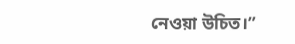নেওয়া উচিত।”